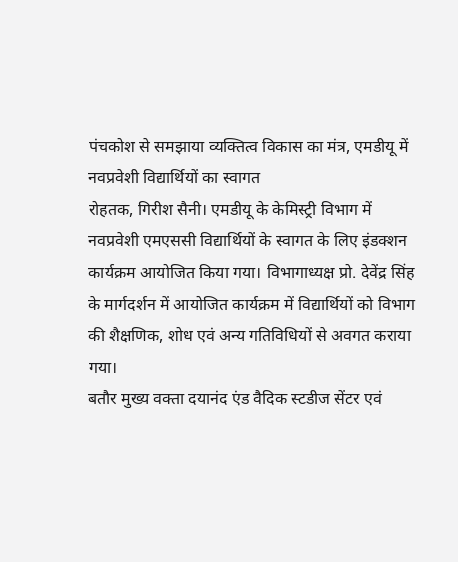पंचकोश से समझाया व्यक्तित्व विकास का मंत्र, एमडीयू में नवप्रवेशी विद्यार्थियों का स्वागत
रोहतक, गिरीश सैनी। एमडीयू के केमिस्ट्री विभाग में नवप्रवेशी एमएससी विद्यार्थियों के स्वागत के लिए इंडक्शन कार्यक्रम आयोजित किया गया। विभागाध्यक्ष प्रो. देवेंद्र सिंह के मार्गदर्शन में आयोजित कार्यक्रम में विद्यार्थियों को विभाग की शैक्षणिक, शोध एवं अन्य गतिविधियों से अवगत कराया गया।
बतौर मुख्य वक्ता दयानंद एंड वैदिक स्टडीज सेंटर एवं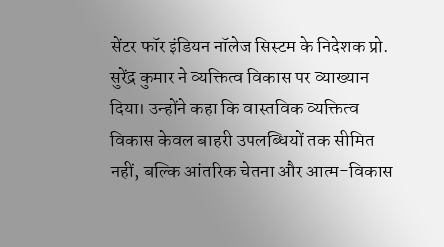सेंटर फॉर इंडियन नॉलेज सिस्टम के निदेशक प्रो. सुरेंद्र कुमार ने व्यक्तित्व विकास पर व्याख्यान दिया। उन्होंने कहा कि वास्तविक व्यक्तित्व विकास केवल बाहरी उपलब्धियों तक सीमित नहीं, बल्कि आंतरिक चेतना और आत्म-विकास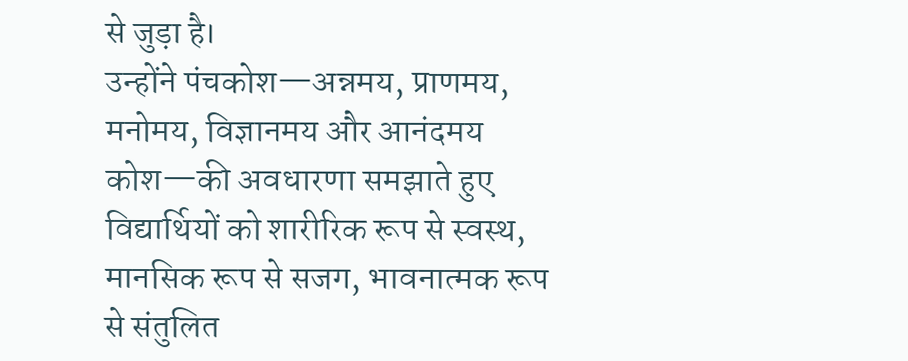से जुड़ा है।
उन्होंने पंचकोश—अन्नमय, प्राणमय, मनोमय, विज्ञानमय और आनंदमय कोश—की अवधारणा समझाते हुए विद्यार्थियों को शारीरिक रूप से स्वस्थ, मानसिक रूप से सजग, भावनात्मक रूप से संतुलित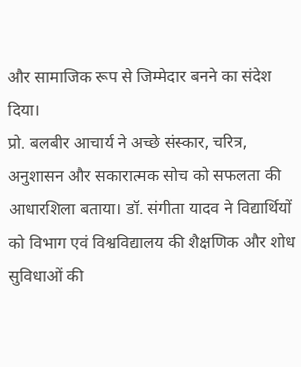और सामाजिक रूप से जिम्मेदार बनने का संदेश दिया।
प्रो. बलबीर आचार्य ने अच्छे संस्कार, चरित्र, अनुशासन और सकारात्मक सोच को सफलता की आधारशिला बताया। डॉ. संगीता यादव ने विद्यार्थियों को विभाग एवं विश्वविद्यालय की शैक्षणिक और शोध सुविधाओं की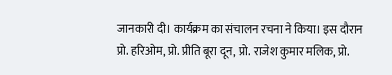जानकारी दी। कार्यक्रम का संचालन रचना ने किया। इस दौरान प्रो. हरिओम, प्रो. प्रीति बूरा दून, प्रो. राजेश कुमार मलिक, प्रो.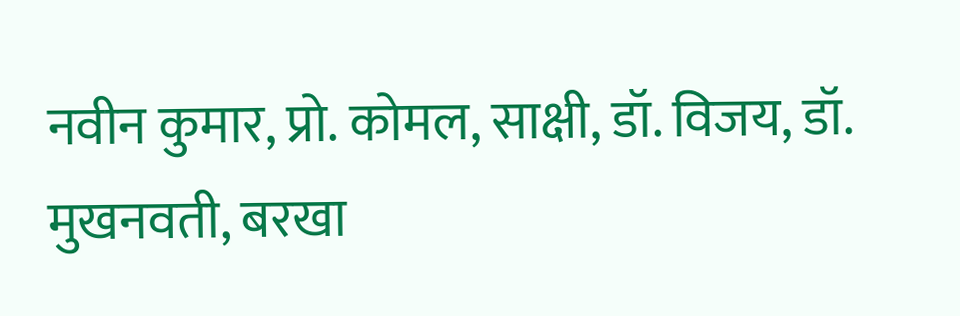नवीन कुमार, प्रो. कोमल, साक्षी, डॉ. विजय, डॉ. मुखनवती, बरखा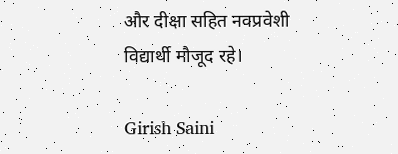और दीक्षा सहित नवप्रवेशी विद्यार्थी मौजूद रहे।

Girish Saini